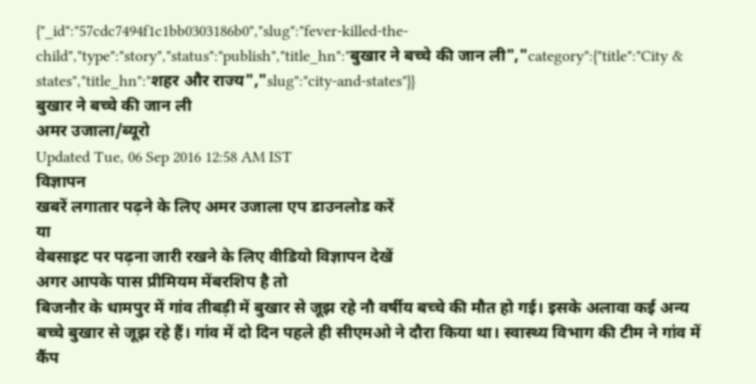{"_id":"57cdc7494f1c1bb0303186b0","slug":"fever-killed-the-child","type":"story","status":"publish","title_hn":"बुखार ने बच्चे की जान ली","category":{"title":"City & states","title_hn":"शहर और राज्य","slug":"city-and-states"}}
बुखार ने बच्चे की जान ली
अमर उजाला/ब्यूरो
Updated Tue, 06 Sep 2016 12:58 AM IST
विज्ञापन
खबरें लगातार पढ़ने के लिए अमर उजाला एप डाउनलोड करें
या
वेबसाइट पर पढ़ना जारी रखने के लिए वीडियो विज्ञापन देखें
अगर आपके पास प्रीमियम मेंबरशिप है तो
बिजनौर के धामपुर में गांव तीबड़ी में बुखार से जूझ रहे नौ वर्षीय बच्चे की मौत हो गई। इसके अलावा कई अन्य बच्चे बुखार से जूझ रहे हैं। गांव में दो दिन पहले ही सीएमओ ने दौरा किया था। स्वास्थ्य विभाग की टीम ने गांव में कैंप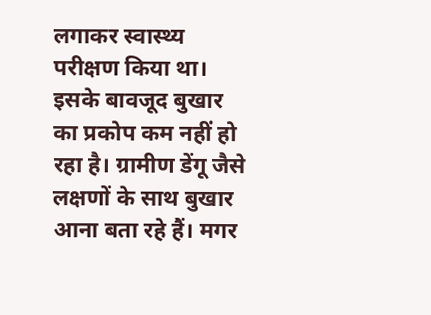लगाकर स्वास्थ्य परीक्षण किया था। इसके बावजूद बुखार का प्रकोप कम नहीं हो रहा है। ग्रामीण डेंगू जैसे लक्षणों के साथ बुखार आना बता रहे हैं। मगर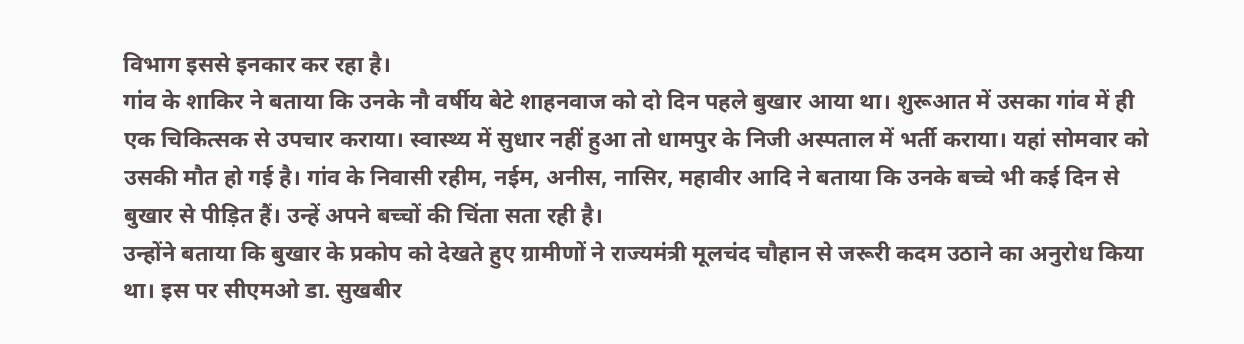विभाग इससे इनकार कर रहा है।
गांव के शाकिर ने बताया कि उनके नौ वर्षीय बेटे शाहनवाज को दो दिन पहले बुखार आया था। शुरूआत में उसका गांव में ही एक चिकित्सक से उपचार कराया। स्वास्थ्य में सुधार नहीं हुआ तो धामपुर के निजी अस्पताल में भर्ती कराया। यहां सोमवार को उसकी मौत हो गई है। गांव के निवासी रहीम, नईम, अनीस, नासिर, महावीर आदि ने बताया कि उनके बच्चे भी कई दिन से बुखार से पीड़ित हैं। उन्हें अपने बच्चों की चिंता सता रही है।
उन्होंने बताया कि बुखार के प्रकोप को देखते हुए ग्रामीणों ने राज्यमंत्री मूलचंद चौहान से जरूरी कदम उठाने का अनुरोध किया था। इस पर सीएमओ डा. सुखबीर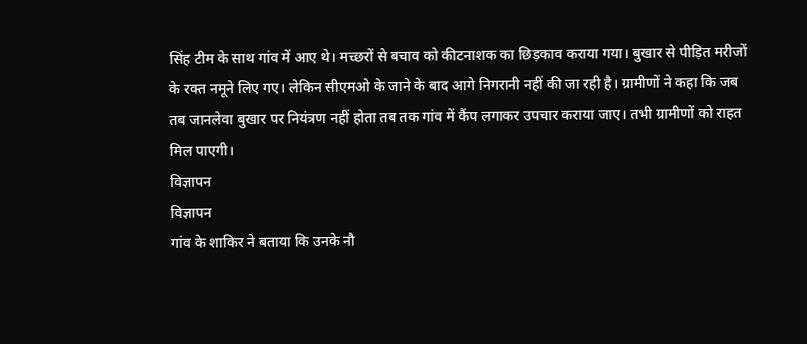सिंह टीम के साथ गांव में आए थे। मच्छरों से बचाव को कीटनाशक का छिड़काव कराया गया। बुखार से पीड़ित मरीजों के रक्त नमूने लिए गए। लेकिन सीएमओ के जाने के बाद आगे निगरानी नहीं की जा रही है। ग्रामीणों ने कहा कि जब तब जानलेवा बुखार पर नियंत्रण नहीं होता तब तक गांव में कैंप लगाकर उपचार कराया जाए। तभी ग्रामीणों को राहत मिल पाएगी।
विज्ञापन
विज्ञापन
गांव के शाकिर ने बताया कि उनके नौ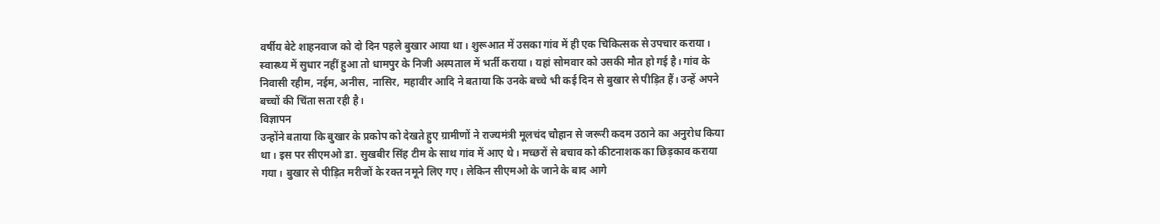वर्षीय बेटे शाहनवाज को दो दिन पहले बुखार आया था। शुरूआत में उसका गांव में ही एक चिकित्सक से उपचार कराया। स्वास्थ्य में सुधार नहीं हुआ तो धामपुर के निजी अस्पताल में भर्ती कराया। यहां सोमवार को उसकी मौत हो गई है। गांव के निवासी रहीम, नईम, अनीस, नासिर, महावीर आदि ने बताया कि उनके बच्चे भी कई दिन से बुखार से पीड़ित हैं। उन्हें अपने बच्चों की चिंता सता रही है।
विज्ञापन
उन्होंने बताया कि बुखार के प्रकोप को देखते हुए ग्रामीणों ने राज्यमंत्री मूलचंद चौहान से जरूरी कदम उठाने का अनुरोध किया था। इस पर सीएमओ डा. सुखबीर सिंह टीम के साथ गांव में आए थे। मच्छरों से बचाव को कीटनाशक का छिड़काव कराया गया। बुखार से पीड़ित मरीजों के रक्त नमूने लिए गए। लेकिन सीएमओ के जाने के बाद आगे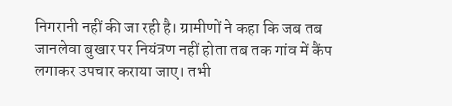निगरानी नहीं की जा रही है। ग्रामीणों ने कहा कि जब तब जानलेवा बुखार पर नियंत्रण नहीं होता तब तक गांव में कैंप लगाकर उपचार कराया जाए। तभी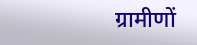ग्रामीणों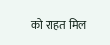को राहत मिल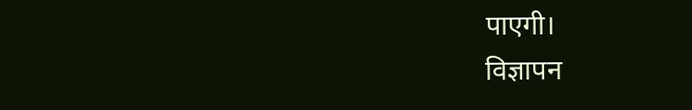पाएगी।
विज्ञापन